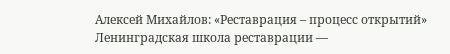Алексей Михайлов: «Реставрация – процесс открытий»
Ленинградская школа реставрации —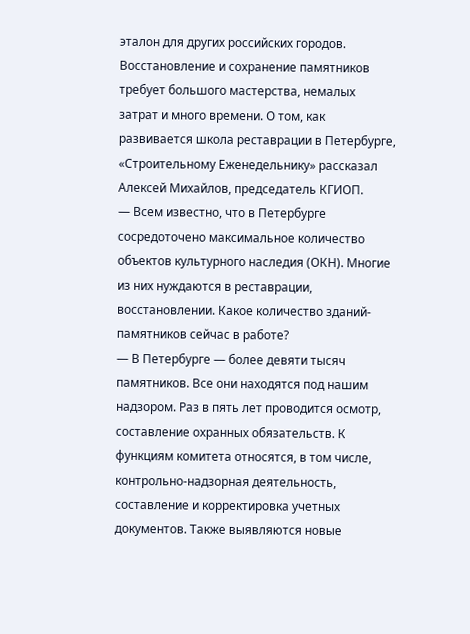эталон для других российских городов. Восстановление и сохранение памятников требует большого мастерства, немалых затрат и много времени. О том, как развивается школа реставрации в Петербурге, «Строительному Еженедельнику» рассказал Алексей Михайлов, председатель КГИОП.
— Всем известно, что в Петербурге сосредоточено максимальное количество объектов культурного наследия (ОКН). Многие из них нуждаются в реставрации, восстановлении. Какое количество зданий-памятников сейчас в работе?
— В Петербурге — более девяти тысяч памятников. Все они находятся под нашим надзором. Раз в пять лет проводится осмотр, составление охранных обязательств. К функциям комитета относятся, в том числе, контрольно-надзорная деятельность, составление и корректировка учетных документов. Также выявляются новые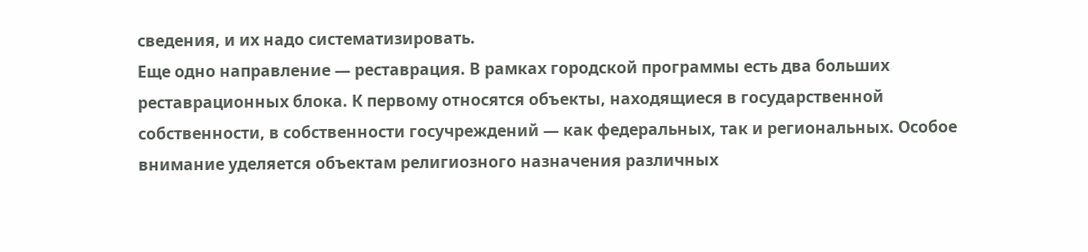сведения, и их надо систематизировать.
Еще одно направление — реставрация. В рамках городской программы есть два больших реставрационных блока. К первому относятся объекты, находящиеся в государственной собственности, в собственности госучреждений — как федеральных, так и региональных. Особое внимание уделяется объектам религиозного назначения различных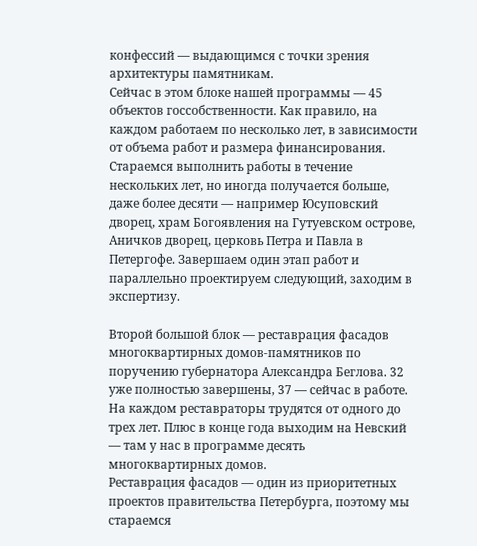конфессий — выдающимся с точки зрения архитектуры памятникам.
Сейчас в этом блоке нашей программы — 45 объектов госсобственности. Как правило, на каждом работаем по несколько лет, в зависимости от объема работ и размера финансирования. Стараемся выполнить работы в течение нескольких лет, но иногда получается больше, даже более десяти — например Юсуповский дворец, храм Богоявления на Гутуевском острове, Аничков дворец, церковь Петра и Павла в Петергофе. Завершаем один этап работ и параллельно проектируем следующий, заходим в экспертизу.

Второй большой блок — реставрация фасадов многоквартирных домов-памятников по поручению губернатора Александра Беглова. 32 уже полностью завершены, 37 — сейчас в работе. На каждом реставраторы трудятся от одного до трех лет. Плюс в конце года выходим на Невский — там у нас в программе десять многоквартирных домов.
Реставрация фасадов — один из приоритетных проектов правительства Петербурга, поэтому мы стараемся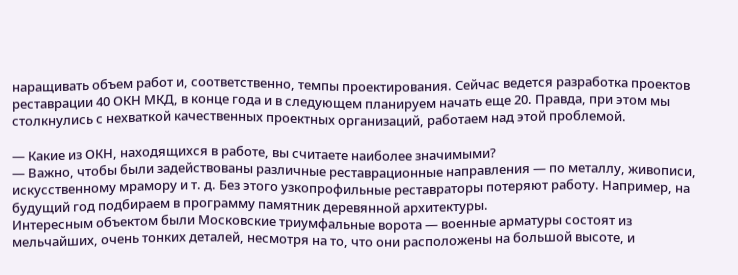наращивать объем работ и, соответственно, темпы проектирования. Сейчас ведется разработка проектов реставрации 40 ОКН МКД, в конце года и в следующем планируем начать еще 20. Правда, при этом мы столкнулись с нехваткой качественных проектных организаций, работаем над этой проблемой.

— Какие из ОКН, находящихся в работе, вы считаете наиболее значимыми?
— Важно, чтобы были задействованы различные реставрационные направления — по металлу, живописи, искусственному мрамору и т. д. Без этого узкопрофильные реставраторы потеряют работу. Например, на будущий год подбираем в программу памятник деревянной архитектуры.
Интересным объектом были Московские триумфальные ворота — военные арматуры состоят из мельчайших, очень тонких деталей, несмотря на то, что они расположены на большой высоте, и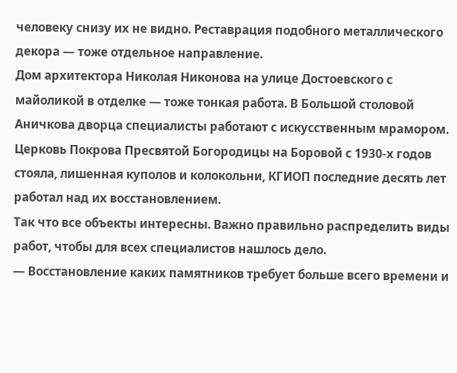человеку снизу их не видно. Реставрация подобного металлического декора — тоже отдельное направление.
Дом архитектора Николая Никонова на улице Достоевского с майоликой в отделке — тоже тонкая работа. В Большой столовой Аничкова дворца специалисты работают с искусственным мрамором. Церковь Покрова Пресвятой Богородицы на Боровой с 1930-х годов стояла, лишенная куполов и колокольни, КГИОП последние десять лет работал над их восстановлением.
Так что все объекты интересны. Важно правильно распределить виды работ, чтобы для всех специалистов нашлось дело.
— Восстановление каких памятников требует больше всего времени и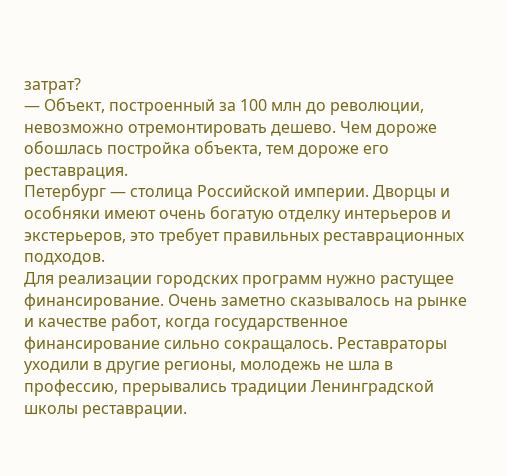затрат?
— Объект, построенный за 100 млн до революции, невозможно отремонтировать дешево. Чем дороже обошлась постройка объекта, тем дороже его реставрация.
Петербург — столица Российской империи. Дворцы и особняки имеют очень богатую отделку интерьеров и экстерьеров, это требует правильных реставрационных подходов.
Для реализации городских программ нужно растущее финансирование. Очень заметно сказывалось на рынке и качестве работ, когда государственное финансирование сильно сокращалось. Реставраторы уходили в другие регионы, молодежь не шла в профессию, прерывались традиции Ленинградской школы реставрации.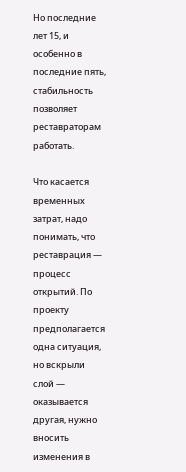Но последние лет 15, и особенно в последние пять, стабильность позволяет реставраторам работать.

Что касается временных затрат, надо понимать, что реставрация — процесс открытий. По проекту предполагается одна ситуация, но вскрыли слой — оказывается другая, нужно вносить изменения в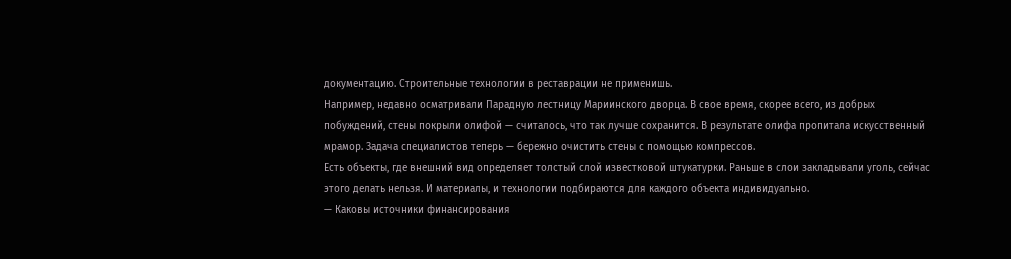документацию. Cтроительные технологии в реставрации не применишь.
Например, недавно осматривали Парадную лестницу Мариинского дворца. В свое время, скорее всего, из добрых побуждений, стены покрыли олифой — считалось, что так лучше сохранится. В результате олифа пропитала искусственный мрамор. Задача специалистов теперь — бережно очистить стены с помощью компрессов.
Есть объекты, где внешний вид определяет толстый слой известковой штукатурки. Раньше в слои закладывали уголь, сейчас этого делать нельзя. И материалы, и технологии подбираются для каждого объекта индивидуально.
— Каковы источники финансирования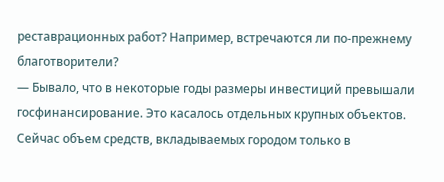реставрационных работ? Например, встречаются ли по-прежнему благотворители?
— Бывало, что в некоторые годы размеры инвестиций превышали госфинансирование. Это касалось отдельных крупных объектов. Сейчас объем средств, вкладываемых городом только в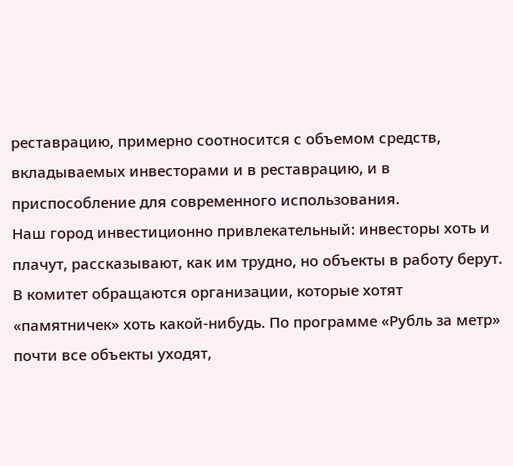реставрацию, примерно соотносится с объемом средств, вкладываемых инвесторами и в реставрацию, и в приспособление для современного использования.
Наш город инвестиционно привлекательный: инвесторы хоть и плачут, рассказывают, как им трудно, но объекты в работу берут. В комитет обращаются организации, которые хотят «памятничек» хоть какой-нибудь. По программе «Рубль за метр» почти все объекты уходят,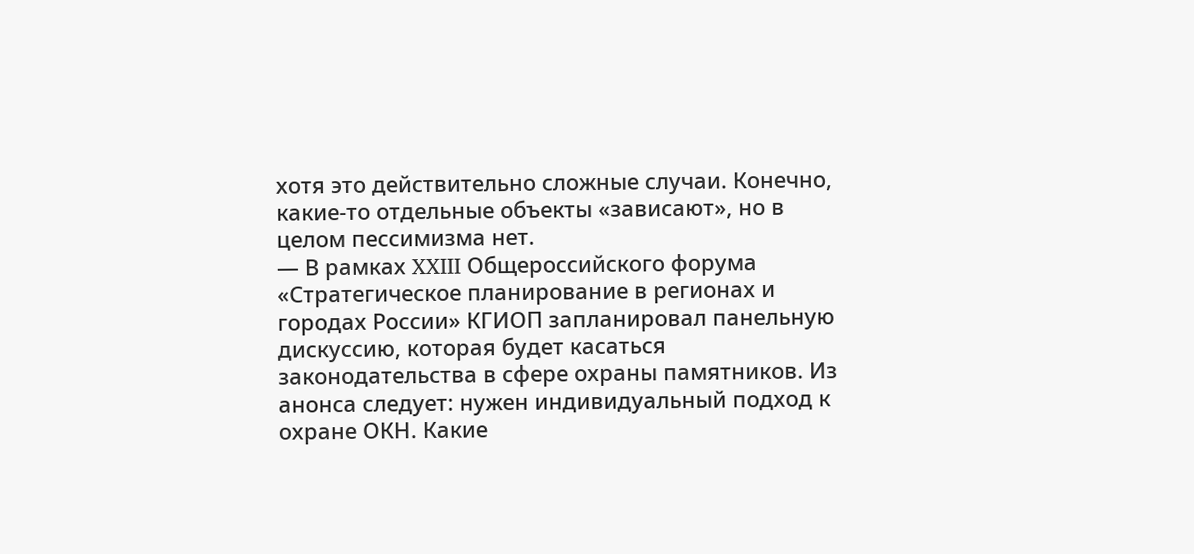хотя это действительно сложные случаи. Конечно, какие-то отдельные объекты «зависают», но в целом пессимизма нет.
— В рамках XXIII Общероссийского форума «Стратегическое планирование в регионах и городах России» КГИОП запланировал панельную дискуссию, которая будет касаться законодательства в сфере охраны памятников. Из анонса следует: нужен индивидуальный подход к охране ОКН. Какие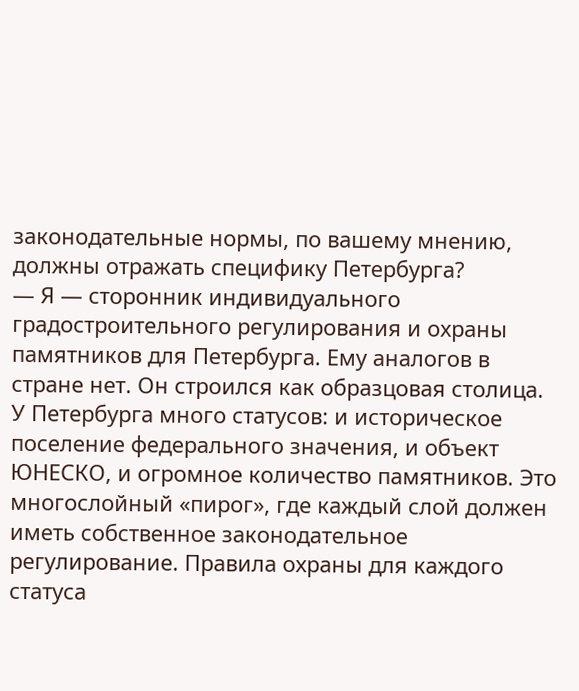законодательные нормы, по вашему мнению, должны отражать специфику Петербурга?
— Я — сторонник индивидуального градостроительного регулирования и охраны памятников для Петербурга. Ему аналогов в стране нет. Он строился как образцовая столица.
У Петербурга много статусов: и историческое поселение федерального значения, и объект ЮНЕСКО, и огромное количество памятников. Это многослойный «пирог», где каждый слой должен иметь собственное законодательное регулирование. Правила охраны для каждого статуса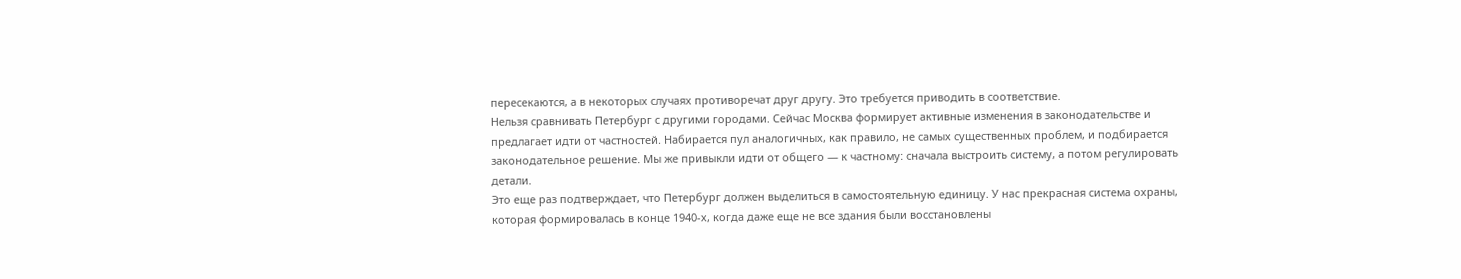пересекаются, а в некоторых случаях противоречат друг другу. Это требуется приводить в соответствие.
Нельзя сравнивать Петербург с другими городами. Сейчас Москва формирует активные изменения в законодательстве и предлагает идти от частностей. Набирается пул аналогичных, как правило, не самых существенных проблем, и подбирается законодательное решение. Мы же привыкли идти от общего — к частному: сначала выстроить систему, а потом регулировать детали.
Это еще раз подтверждает, что Петербург должен выделиться в самостоятельную единицу. У нас прекрасная система охраны, которая формировалась в конце 1940-х, когда даже еще не все здания были восстановлены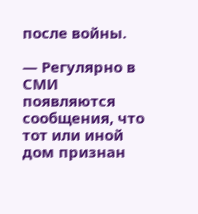после войны.

— Регулярно в СМИ появляются сообщения, что тот или иной дом признан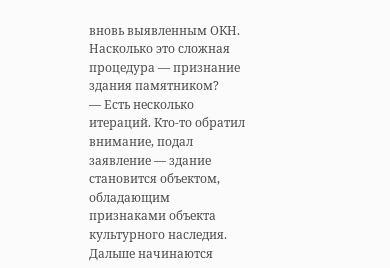вновь выявленным ОКН. Насколько это сложная процедура — признание здания памятником?
— Есть несколько итераций. Кто-то обратил внимание, подал заявление — здание становится объектом, обладающим признаками объекта культурного наследия.
Дальше начинаются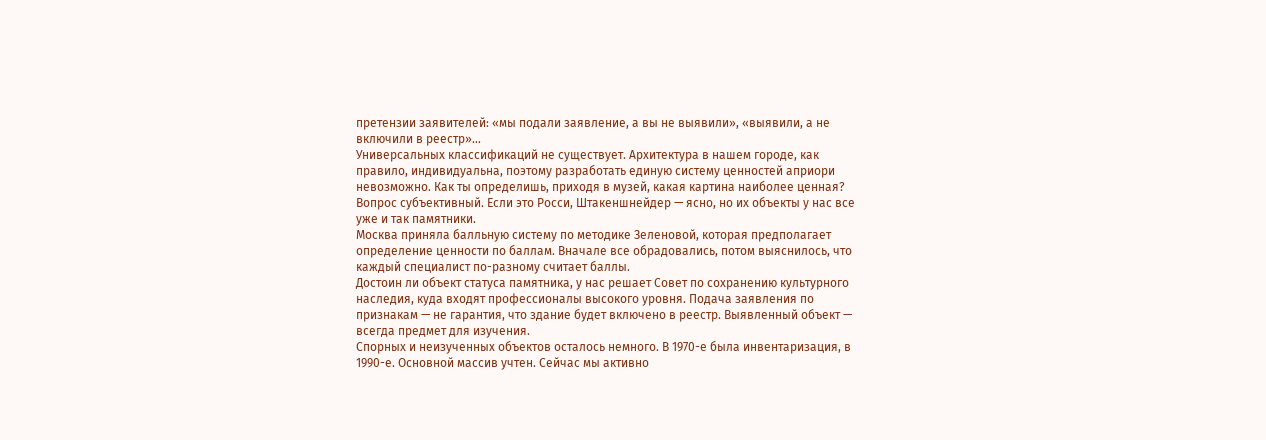претензии заявителей: «мы подали заявление, а вы не выявили», «выявили, а не включили в реестр»…
Универсальных классификаций не существует. Архитектура в нашем городе, как правило, индивидуальна, поэтому разработать единую систему ценностей априори невозможно. Как ты определишь, приходя в музей, какая картина наиболее ценная? Вопрос субъективный. Если это Росси, Штакеншнейдер — ясно, но их объекты у нас все уже и так памятники.
Москва приняла балльную систему по методике Зеленовой, которая предполагает определение ценности по баллам. Вначале все обрадовались, потом выяснилось, что каждый специалист по-разному считает баллы.
Достоин ли объект статуса памятника, у нас решает Совет по сохранению культурного наследия, куда входят профессионалы высокого уровня. Подача заявления по признакам — не гарантия, что здание будет включено в реестр. Выявленный объект — всегда предмет для изучения.
Спорных и неизученных объектов осталось немного. В 1970-е была инвентаризация, в 1990-е. Основной массив учтен. Сейчас мы активно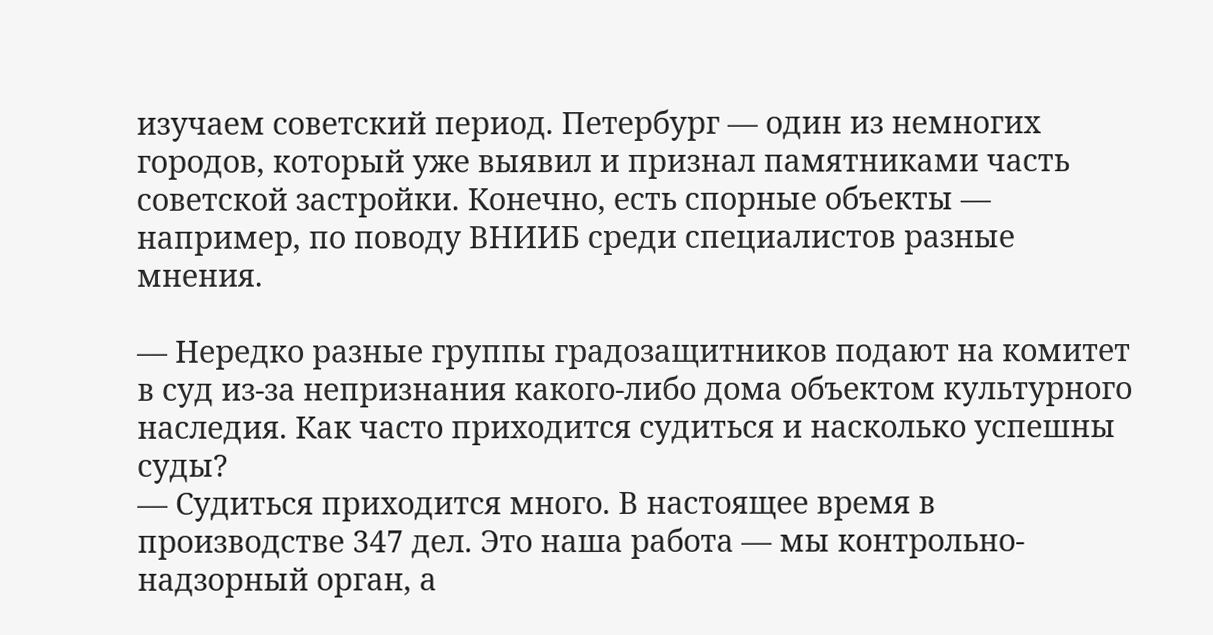изучаем советский период. Петербург — один из немногих городов, который уже выявил и признал памятниками часть советской застройки. Конечно, есть спорные объекты — например, по поводу ВНИИБ среди специалистов разные мнения.

— Нередко разные группы градозащитников подают на комитет в суд из-за непризнания какого-либо дома объектом культурного наследия. Как часто приходится судиться и насколько успешны суды?
— Судиться приходится много. В настоящее время в производстве 347 дел. Это наша работа — мы контрольно-надзорный орган, а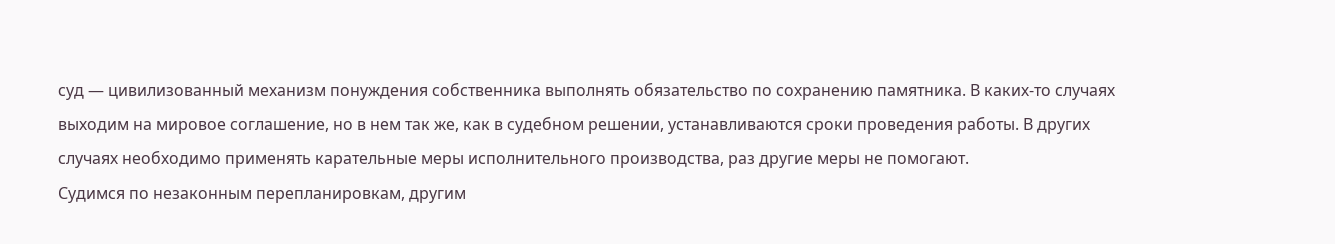суд — цивилизованный механизм понуждения собственника выполнять обязательство по сохранению памятника. В каких-то случаях выходим на мировое соглашение, но в нем так же, как в судебном решении, устанавливаются сроки проведения работы. В других случаях необходимо применять карательные меры исполнительного производства, раз другие меры не помогают.
Судимся по незаконным перепланировкам, другим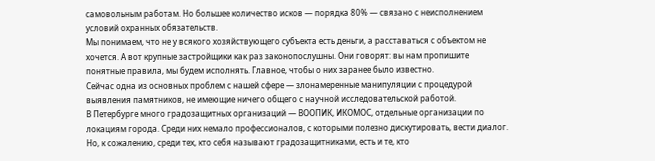самовольным работам. Но большее количество исков — порядка 80% — связано с неисполнением условий охранных обязательств.
Мы понимаем, что не у всякого хозяйствующего субъекта есть деньги, а расставаться с объектом не хочется. А вот крупные застройщики как раз законопослушны. Они говорят: вы нам пропишите понятные правила, мы будем исполнять. Главное, чтобы о них заранее было известно.
Сейчас одна из основных проблем с нашей сфере — злонамеренные манипуляции с процедурой выявления памятников, не имеющие ничего общего с научной исследовательской работой.
В Петербурге много градозащитных организаций — ВООПИК, ИКОМОС, отдельные организации по локациям города. Среди них немало профессионалов, с которыми полезно дискутировать, вести диалог.
Но, к сожалению, среди тех, кто себя называют градозащитниками, есть и те, кто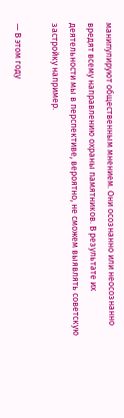манипулируют общественным мнением. Они осознанно или неосознанно вредят всему направлению охраны памятников. В результате их деятельности мы в перспективе, вероятно, не сможем выявлять советскую застройку например.

— В этом году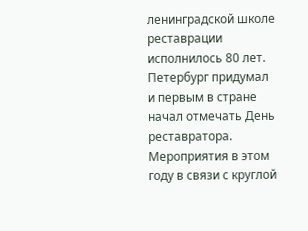ленинградской школе реставрации исполнилось 80 лет. Петербург придумал и первым в стране начал отмечать День реставратора. Мероприятия в этом году в связи с круглой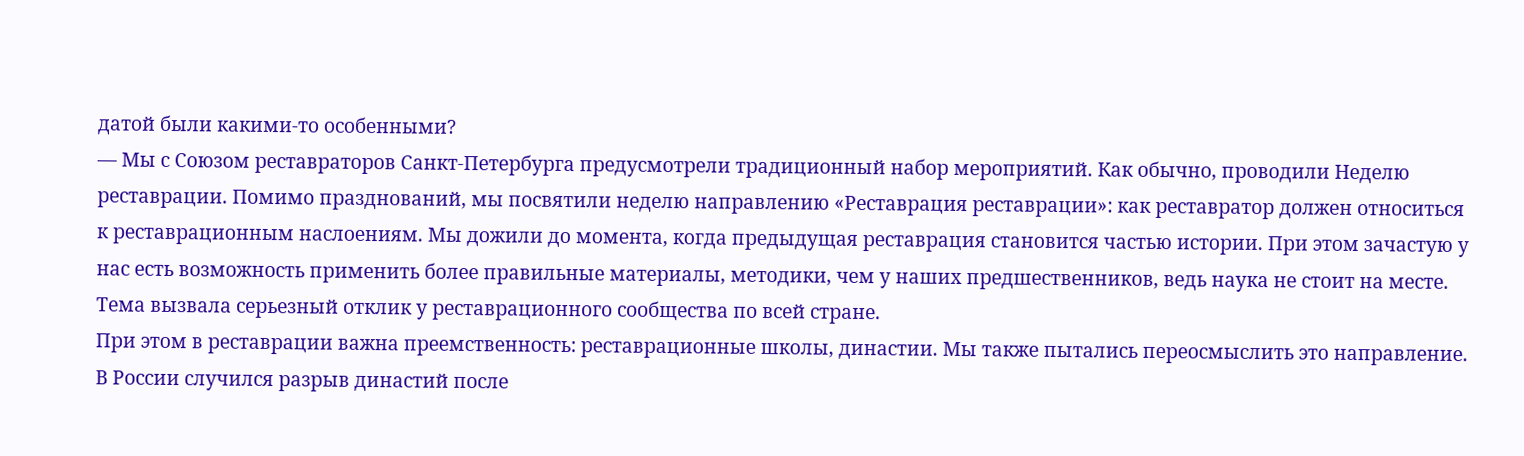датой были какими-то особенными?
— Мы с Союзом реставраторов Санкт-Петербурга предусмотрели традиционный набор мероприятий. Как обычно, проводили Неделю реставрации. Помимо празднований, мы посвятили неделю направлению «Реставрация реставрации»: как реставратор должен относиться к реставрационным наслоениям. Мы дожили до момента, когда предыдущая реставрация становится частью истории. При этом зачастую у нас есть возможность применить более правильные материалы, методики, чем у наших предшественников, ведь наука не стоит на месте. Тема вызвала серьезный отклик у реставрационного сообщества по всей стране.
При этом в реставрации важна преемственность: реставрационные школы, династии. Мы также пытались переосмыслить это направление. В России случился разрыв династий после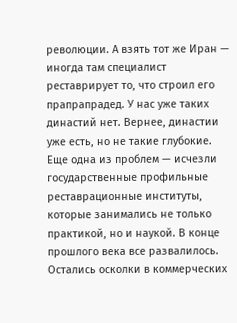революции. А взять тот же Иран — иногда там специалист реставрирует то, что строил его прапрапрадед. У нас уже таких династий нет. Вернее, династии уже есть, но не такие глубокие.
Еще одна из проблем — исчезли государственные профильные реставрационные институты, которые занимались не только практикой, но и наукой. В конце прошлого века все развалилось. Остались осколки в коммерческих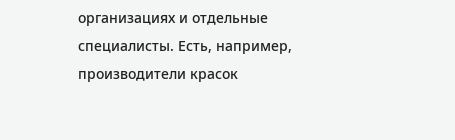организациях и отдельные специалисты. Есть, например, производители красок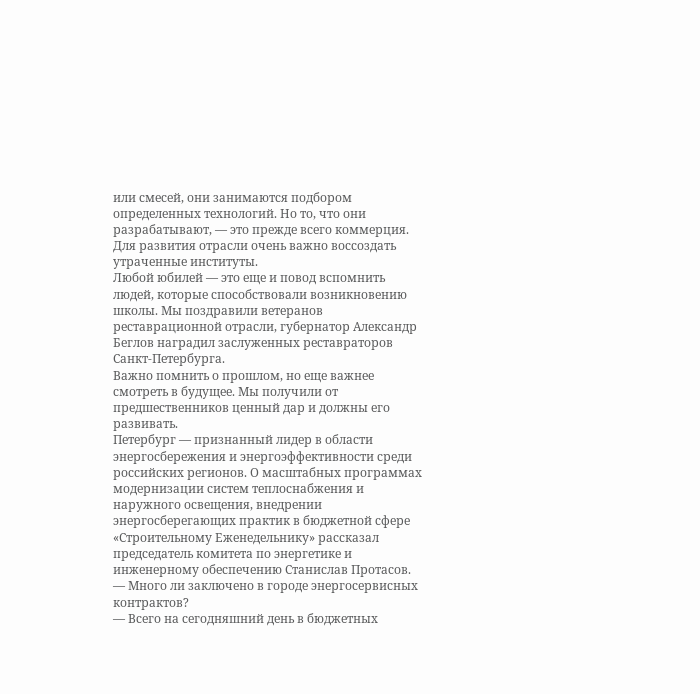или смесей, они занимаются подбором определенных технологий. Но то, что они разрабатывают, — это прежде всего коммерция. Для развития отрасли очень важно воссоздать утраченные институты.
Любой юбилей — это еще и повод вспомнить людей, которые способствовали возникновению школы. Мы поздравили ветеранов реставрационной отрасли, губернатор Александр Беглов наградил заслуженных реставраторов Санкт-Петербурга.
Важно помнить о прошлом, но еще важнее смотреть в будущее. Мы получили от предшественников ценный дар и должны его развивать.
Петербург — признанный лидер в области энергосбережения и энергоэффективности среди российских регионов. О масштабных программах модернизации систем теплоснабжения и наружного освещения, внедрении энергосберегающих практик в бюджетной сфере «Строительному Еженедельнику» рассказал председатель комитета по энергетике и инженерному обеспечению Станислав Протасов.
— Много ли заключено в городе энергосервисных контрактов?
— Всего на сегодняшний день в бюджетных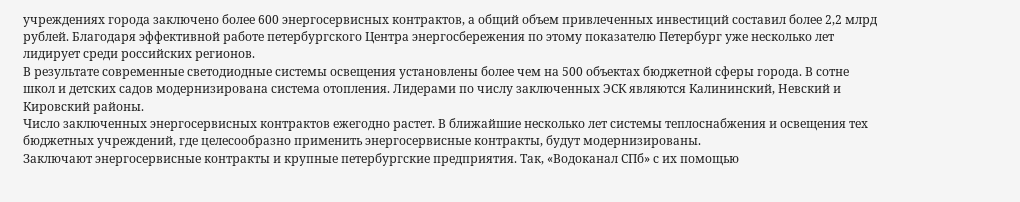учреждениях города заключено более 600 энергосервисных контрактов, а общий объем привлеченных инвестиций составил более 2,2 млрд рублей. Благодаря эффективной работе петербургского Центра энергосбережения по этому показателю Петербург уже несколько лет лидирует среди российских регионов.
В результате современные светодиодные системы освещения установлены более чем на 500 объектах бюджетной сферы города. В сотне школ и детских садов модернизирована система отопления. Лидерами по числу заключенных ЭСК являются Калининский, Невский и Кировский районы.
Число заключенных энергосервисных контрактов ежегодно растет. В ближайшие несколько лет системы теплоснабжения и освещения тех бюджетных учреждений, где целесообразно применить энергосервисные контракты, будут модернизированы.
Заключают энергосервисные контракты и крупные петербургские предприятия. Так, «Водоканал СПб» с их помощью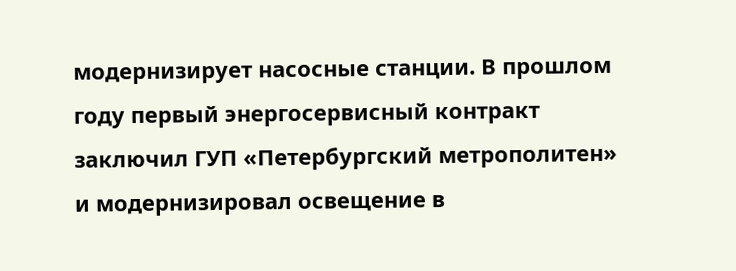модернизирует насосные станции. В прошлом году первый энергосервисный контракт заключил ГУП «Петербургский метрополитен» и модернизировал освещение в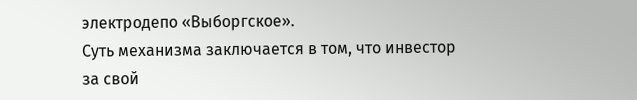электродепо «Выборгское».
Суть механизма заключается в том, что инвестор за свой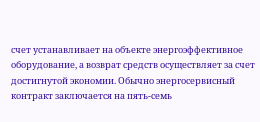счет устанавливает на объекте энергоэффективное оборудование, а возврат средств осуществляет за счет достигнутой экономии. Обычно энергосервисный контракт заключается на пять-семь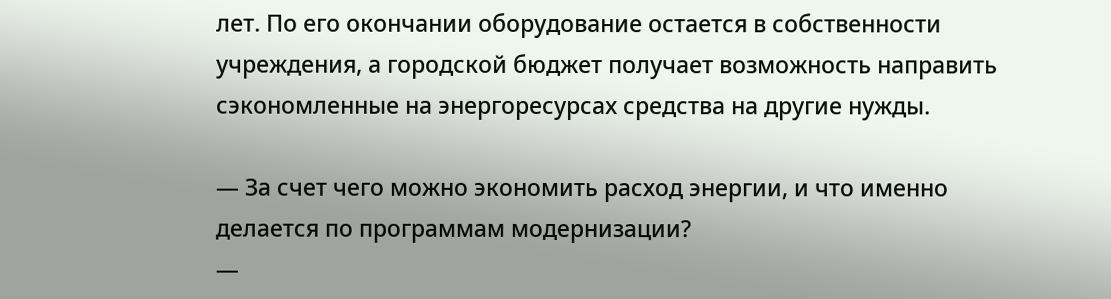лет. По его окончании оборудование остается в собственности учреждения, а городской бюджет получает возможность направить сэкономленные на энергоресурсах средства на другие нужды.

— За счет чего можно экономить расход энергии, и что именно делается по программам модернизации?
—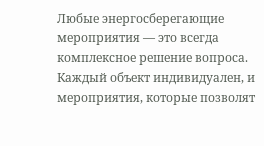Любые энергосберегающие мероприятия — это всегда комплексное решение вопроса. Каждый объект индивидуален, и мероприятия, которые позволят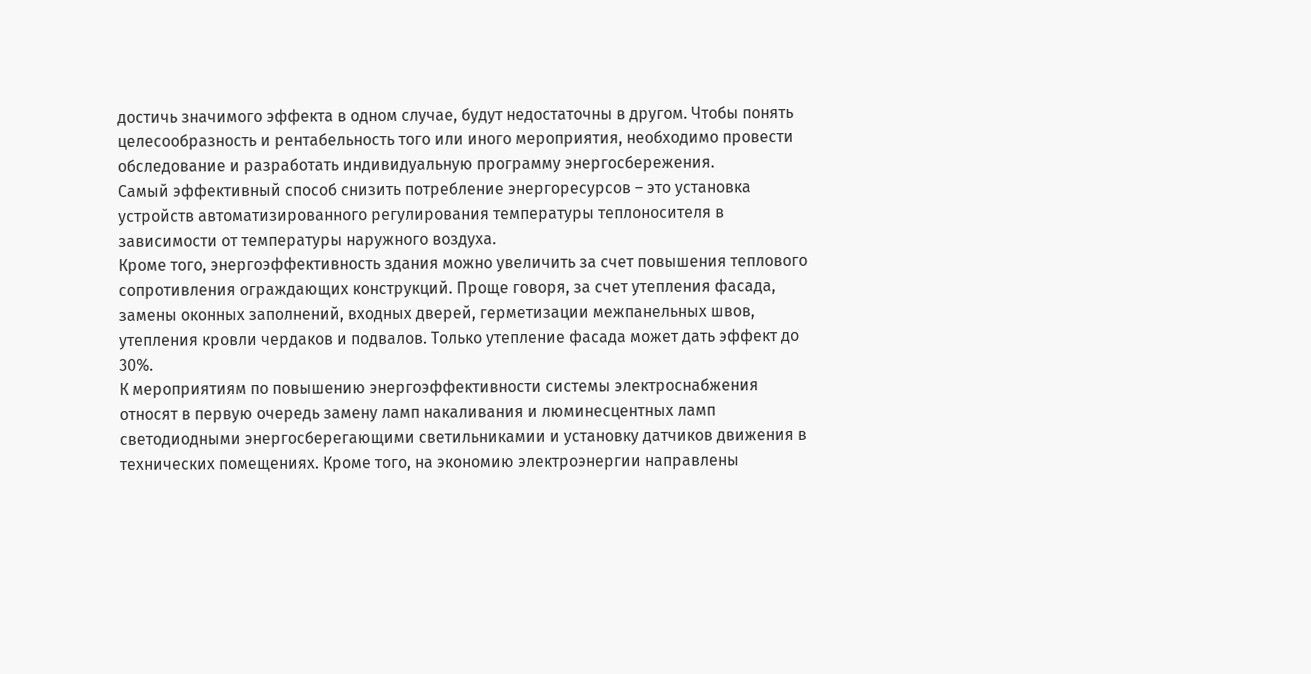достичь значимого эффекта в одном случае, будут недостаточны в другом. Чтобы понять целесообразность и рентабельность того или иного мероприятия, необходимо провести обследование и разработать индивидуальную программу энергосбережения.
Самый эффективный способ снизить потребление энергоресурсов – это установка устройств автоматизированного регулирования температуры теплоносителя в зависимости от температуры наружного воздуха.
Кроме того, энергоэффективность здания можно увеличить за счет повышения теплового сопротивления ограждающих конструкций. Проще говоря, за счет утепления фасада, замены оконных заполнений, входных дверей, герметизации межпанельных швов, утепления кровли чердаков и подвалов. Только утепление фасада может дать эффект до 30%.
К мероприятиям по повышению энергоэффективности системы электроснабжения относят в первую очередь замену ламп накаливания и люминесцентных ламп светодиодными энергосберегающими светильникамии и установку датчиков движения в технических помещениях. Кроме того, на экономию электроэнергии направлены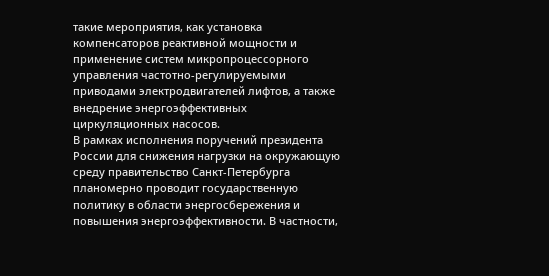такие мероприятия, как установка компенсаторов реактивной мощности и применение систем микропроцессорного управления частотно-регулируемыми приводами электродвигателей лифтов, а также внедрение энергоэффективных циркуляционных насосов.
В рамках исполнения поручений президента России для снижения нагрузки на окружающую среду правительство Санкт-Петербурга планомерно проводит государственную политику в области энергосбережения и повышения энергоэффективности. В частности,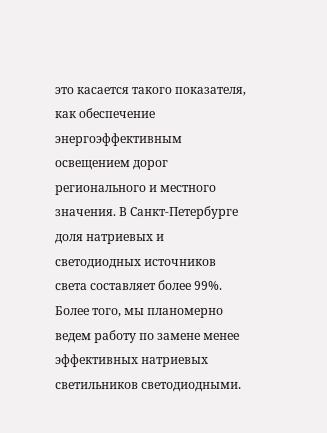это касается такого показателя, как обеспечение энергоэффективным освещением дорог регионального и местного значения. В Санкт-Петербурге доля натриевых и светодиодных источников света составляет более 99%. Более того, мы планомерно ведем работу по замене менее эффективных натриевых светильников светодиодными.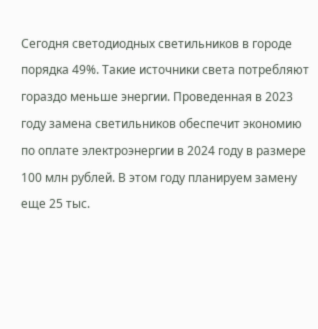Сегодня светодиодных светильников в городе порядка 49%. Такие источники света потребляют гораздо меньше энергии. Проведенная в 2023 году замена светильников обеспечит экономию по оплате электроэнергии в 2024 году в размере 100 млн рублей. В этом году планируем замену еще 25 тыс.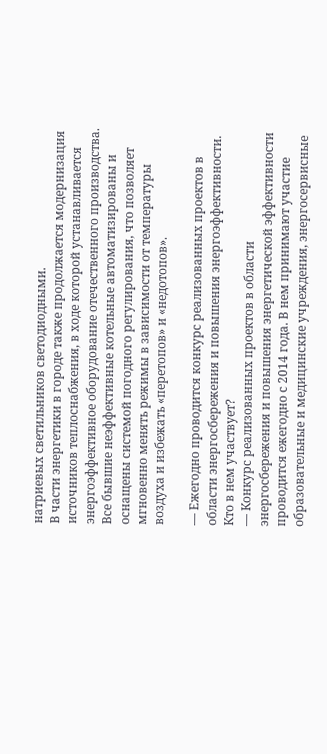натриевых светильников светодиодными.
В части энергетики в городе также продолжается модернизация источников теплоснабжения, в ходе которой устанавливается энергоэффективное оборудование отечественного производства. Все бывшие неэффективные котельные автоматизированы и оснащены системой погодного регулирования, что позволяет мгновенно менять режимы в зависимости от температуры воздуха и избежать «перетопов» и «недотопов».

— Ежегодно проводится конкурс реализованных проектов в области энергосбережения и повышения энергоэффективности. Кто в нем участвует?
— Конкурс реализованных проектов в области энергосбережения и повышения энергетической эффективности проводится ежегодно с 2014 года. В нем принимают участие образовательные и медицинские учреждения, энергосервисные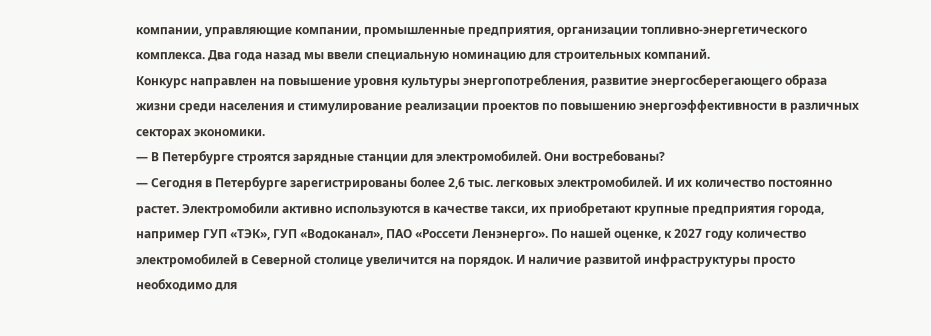компании, управляющие компании, промышленные предприятия, организации топливно-энергетического комплекса. Два года назад мы ввели специальную номинацию для строительных компаний.
Конкурс направлен на повышение уровня культуры энергопотребления, развитие энергосберегающего образа жизни среди населения и стимулирование реализации проектов по повышению энергоэффективности в различных секторах экономики.
— В Петербурге строятся зарядные станции для электромобилей. Они востребованы?
— Сегодня в Петербурге зарегистрированы более 2,6 тыс. легковых электромобилей. И их количество постоянно растет. Электромобили активно используются в качестве такси, их приобретают крупные предприятия города, например ГУП «ТЭК», ГУП «Водоканал», ПАО «Россети Ленэнерго». По нашей оценке, к 2027 году количество электромобилей в Северной столице увеличится на порядок. И наличие развитой инфраструктуры просто необходимо для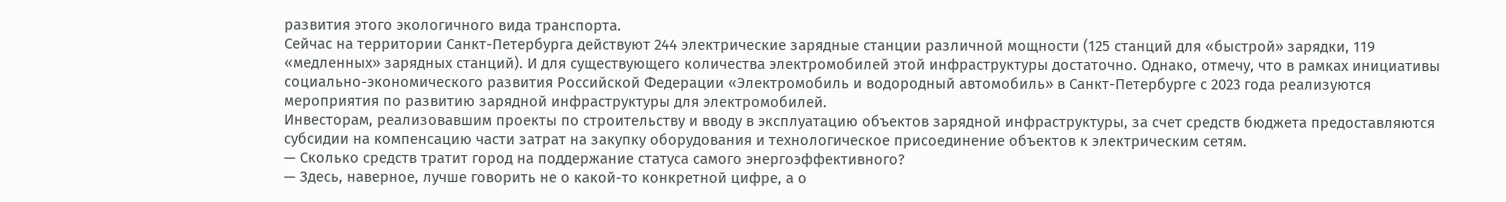развития этого экологичного вида транспорта.
Сейчас на территории Санкт-Петербурга действуют 244 электрические зарядные станции различной мощности (125 станций для «быстрой» зарядки, 119 «медленных» зарядных станций). И для существующего количества электромобилей этой инфраструктуры достаточно. Однако, отмечу, что в рамках инициативы социально-экономического развития Российской Федерации «Электромобиль и водородный автомобиль» в Санкт-Петербурге с 2023 года реализуются мероприятия по развитию зарядной инфраструктуры для электромобилей.
Инвесторам, реализовавшим проекты по строительству и вводу в эксплуатацию объектов зарядной инфраструктуры, за счет средств бюджета предоставляются субсидии на компенсацию части затрат на закупку оборудования и технологическое присоединение объектов к электрическим сетям.
— Сколько средств тратит город на поддержание статуса самого энергоэффективного?
— Здесь, наверное, лучше говорить не о какой-то конкретной цифре, а о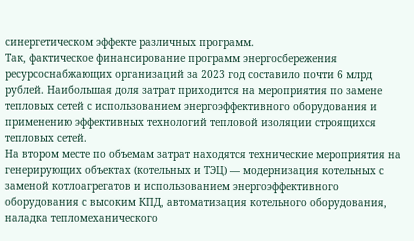синергетическом эффекте различных программ.
Так, фактическое финансирование программ энергосбережения ресурсоснабжающих организаций за 2023 год составило почти 6 млрд рублей. Наибольшая доля затрат приходится на мероприятия по замене тепловых сетей с использованием энергоэффективного оборудования и применению эффективных технологий тепловой изоляции строящихся тепловых сетей.
На втором месте по объемам затрат находятся технические мероприятия на генерирующих объектах (котельных и ТЭЦ) — модернизация котельных с заменой котлоагрегатов и использованием энергоэффективного оборудования с высоким КПД, автоматизация котельного оборудования, наладка тепломеханического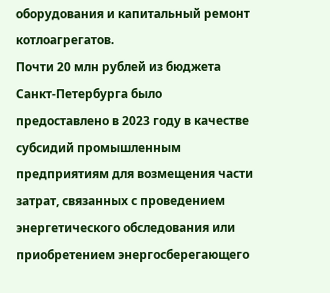оборудования и капитальный ремонт котлоагрегатов.
Почти 20 млн рублей из бюджета Санкт-Петербурга было предоставлено в 2023 году в качестве субсидий промышленным предприятиям для возмещения части затрат, связанных с проведением энергетического обследования или приобретением энергосберегающего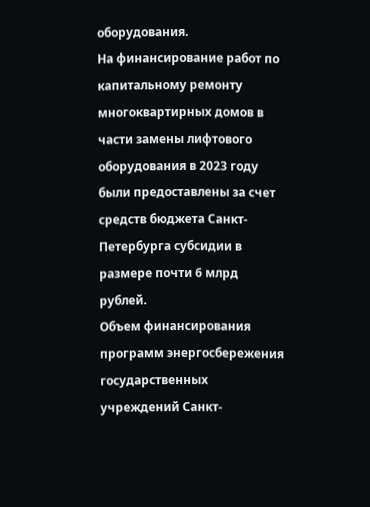оборудования.
На финансирование работ по капитальному ремонту многоквартирных домов в части замены лифтового оборудования в 2023 году были предоставлены за счет средств бюджета Санкт-Петербурга субсидии в размере почти 6 млрд рублей.
Объем финансирования программ энергосбережения государственных учреждений Санкт-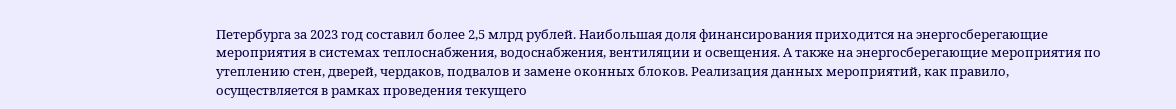Петербурга за 2023 год составил более 2,5 млрд рублей. Наибольшая доля финансирования приходится на энергосберегающие мероприятия в системах теплоснабжения, водоснабжения, вентиляции и освещения. А также на энергосберегающие мероприятия по утеплению стен, дверей, чердаков, подвалов и замене оконных блоков. Реализация данных мероприятий, как правило, осуществляется в рамках проведения текущего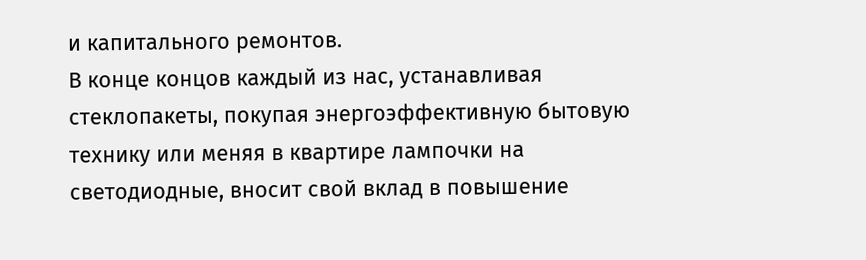и капитального ремонтов.
В конце концов каждый из нас, устанавливая стеклопакеты, покупая энергоэффективную бытовую технику или меняя в квартире лампочки на светодиодные, вносит свой вклад в повышение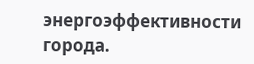энергоэффективности города.